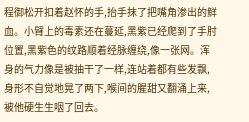程御松开扣着赵怀的手,抬手抹了把嘴角渗出的鲜血。小臂上的毒素还在蔓延,黑紫已经爬到了手肘位置,黑紫色的纹路顺着经脉缠绕,像一张网。浑身的气力像是被抽干了一样,连站着都有些发飘,身形不自觉地晃了两下,喉间的腥甜又翻涌上来,被他硬生生咽了回去。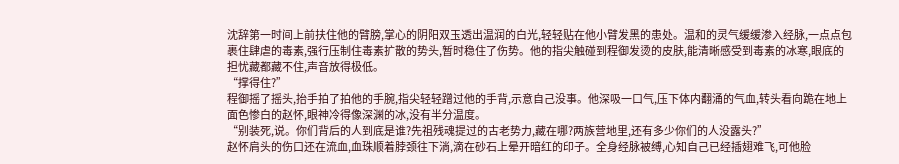沈辞第一时间上前扶住他的臂膀,掌心的阴阳双玉透出温润的白光,轻轻贴在他小臂发黑的患处。温和的灵气缓缓渗入经脉,一点点包裹住肆虐的毒素,强行压制住毒素扩散的势头,暂时稳住了伤势。他的指尖触碰到程御发烫的皮肤,能清晰感受到毒素的冰寒,眼底的担忧藏都藏不住,声音放得极低。
“撑得住?”
程御摇了摇头,抬手拍了拍他的手腕,指尖轻轻蹭过他的手背,示意自己没事。他深吸一口气,压下体内翻涌的气血,转头看向跪在地上面色惨白的赵怀,眼神冷得像深渊的冰,没有半分温度。
“别装死,说。你们背后的人到底是谁?先祖残魂提过的古老势力,藏在哪?两族营地里,还有多少你们的人没露头?”
赵怀肩头的伤口还在流血,血珠顺着脖颈往下淌,滴在砂石上晕开暗红的印子。全身经脉被缚,心知自己已经插翅难飞,可他脸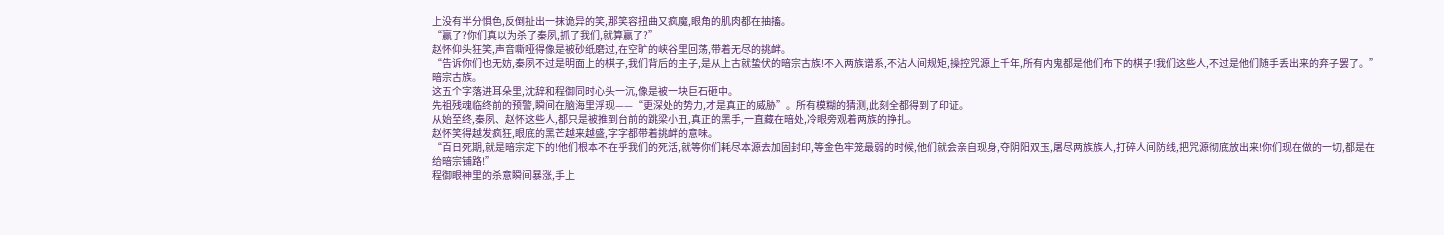上没有半分惧色,反倒扯出一抹诡异的笑,那笑容扭曲又疯魔,眼角的肌肉都在抽搐。
“赢了?你们真以为杀了秦夙,抓了我们,就算赢了?”
赵怀仰头狂笑,声音嘶哑得像是被砂纸磨过,在空旷的峡谷里回荡,带着无尽的挑衅。
“告诉你们也无妨,秦夙不过是明面上的棋子,我们背后的主子,是从上古就蛰伏的暗宗古族!不入两族谱系,不沾人间规矩,操控咒源上千年,所有内鬼都是他们布下的棋子!我们这些人,不过是他们随手丢出来的弃子罢了。”
暗宗古族。
这五个字落进耳朵里,沈辞和程御同时心头一沉,像是被一块巨石砸中。
先祖残魂临终前的预警,瞬间在脑海里浮现——“更深处的势力,才是真正的威胁”。所有模糊的猜测,此刻全都得到了印证。
从始至终,秦夙、赵怀这些人,都只是被推到台前的跳梁小丑,真正的黑手,一直藏在暗处,冷眼旁观着两族的挣扎。
赵怀笑得越发疯狂,眼底的黑芒越来越盛,字字都带着挑衅的意味。
“百日死期,就是暗宗定下的!他们根本不在乎我们的死活,就等你们耗尽本源去加固封印,等金色牢笼最弱的时候,他们就会亲自现身,夺阴阳双玉,屠尽两族族人,打碎人间防线,把咒源彻底放出来!你们现在做的一切,都是在给暗宗铺路!”
程御眼神里的杀意瞬间暴涨,手上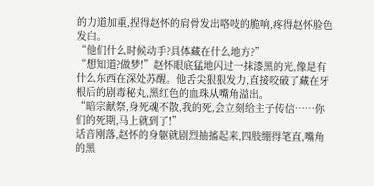的力道加重,捏得赵怀的肩骨发出咯吱的脆响,疼得赵怀脸色发白。
“他们什么时候动手?具体藏在什么地方?”
“想知道?做梦!”赵怀眼底猛地闪过一抹漆黑的光,像是有什么东西在深处苏醒。他舌尖狠狠发力,直接咬破了藏在牙根后的剧毒秘丸,黑红色的血珠从嘴角溢出。
“暗宗献祭,身死魂不散,我的死,会立刻给主子传信……你们的死期,马上就到了!”
话音刚落,赵怀的身躯就剧烈抽搐起来,四肢绷得笔直,嘴角的黑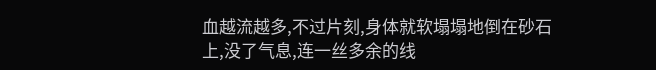血越流越多,不过片刻,身体就软塌塌地倒在砂石上,没了气息,连一丝多余的线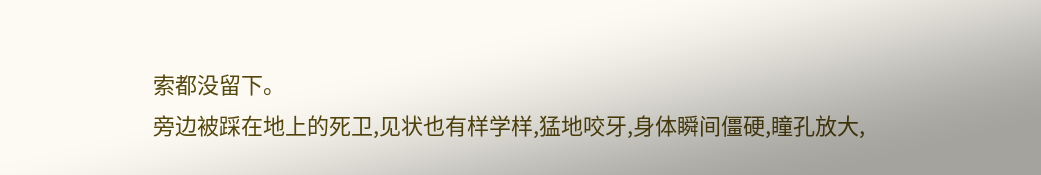索都没留下。
旁边被踩在地上的死卫,见状也有样学样,猛地咬牙,身体瞬间僵硬,瞳孔放大,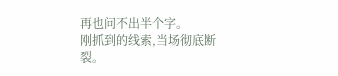再也问不出半个字。
刚抓到的线索,当场彻底断裂。